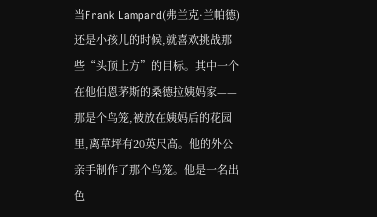当Frank Lampard(弗兰克·兰帕德)还是小孩儿的时候,就喜欢挑战那些“头顶上方”的目标。其中一个在他伯恩茅斯的桑德拉姨妈家——那是个鸟笼,被放在姨妈后的花园里,离草坪有20英尺高。他的外公亲手制作了那个鸟笼。他是一名出色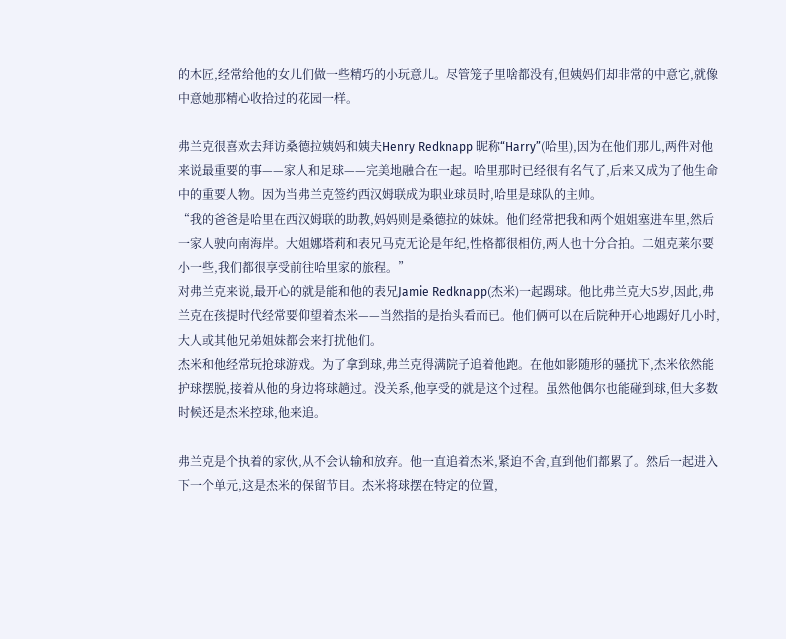的木匠,经常给他的女儿们做一些精巧的小玩意儿。尽管笼子里啥都没有,但姨妈们却非常的中意它,就像中意她那精心收拾过的花园一样。

弗兰克很喜欢去拜访桑德拉姨妈和姨夫Henry Redknapp 昵称“Harry”(哈里),因为在他们那儿,两件对他来说最重要的事——家人和足球——完美地融合在一起。哈里那时已经很有名气了,后来又成为了他生命中的重要人物。因为当弗兰克签约西汉姆联成为职业球员时,哈里是球队的主帅。
“我的爸爸是哈里在西汉姆联的助教,妈妈则是桑德拉的妹妹。他们经常把我和两个姐姐塞进车里,然后一家人驶向南海岸。大姐娜塔莉和表兄马克无论是年纪,性格都很相仿,两人也十分合拍。二姐克莱尔要小一些,我们都很享受前往哈里家的旅程。”
对弗兰克来说,最开心的就是能和他的表兄Jamie Redknapp(杰米)一起踢球。他比弗兰克大5岁,因此,弗兰克在孩提时代经常要仰望着杰米——当然指的是抬头看而已。他们俩可以在后院种开心地踢好几小时,大人或其他兄弟姐妹都会来打扰他们。
杰米和他经常玩抢球游戏。为了拿到球,弗兰克得满院子追着他跑。在他如影随形的骚扰下,杰米依然能护球摆脱,接着从他的身边将球趟过。没关系,他享受的就是这个过程。虽然他偶尔也能碰到球,但大多数时候还是杰米控球,他来追。

弗兰克是个执着的家伙,从不会认输和放弃。他一直追着杰米,紧迫不舍,直到他们都累了。然后一起进入下一个单元,这是杰米的保留节目。杰米将球摆在特定的位置,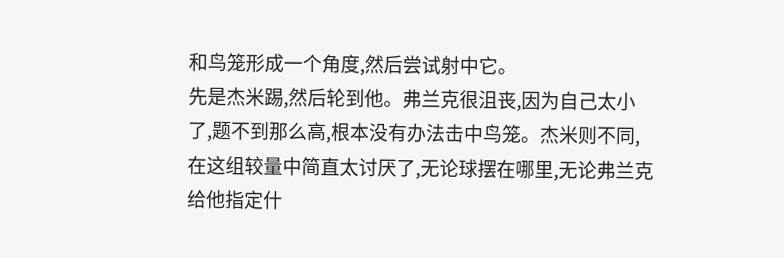和鸟笼形成一个角度,然后尝试射中它。
先是杰米踢,然后轮到他。弗兰克很沮丧,因为自己太小了,题不到那么高,根本没有办法击中鸟笼。杰米则不同,在这组较量中简直太讨厌了,无论球摆在哪里,无论弗兰克给他指定什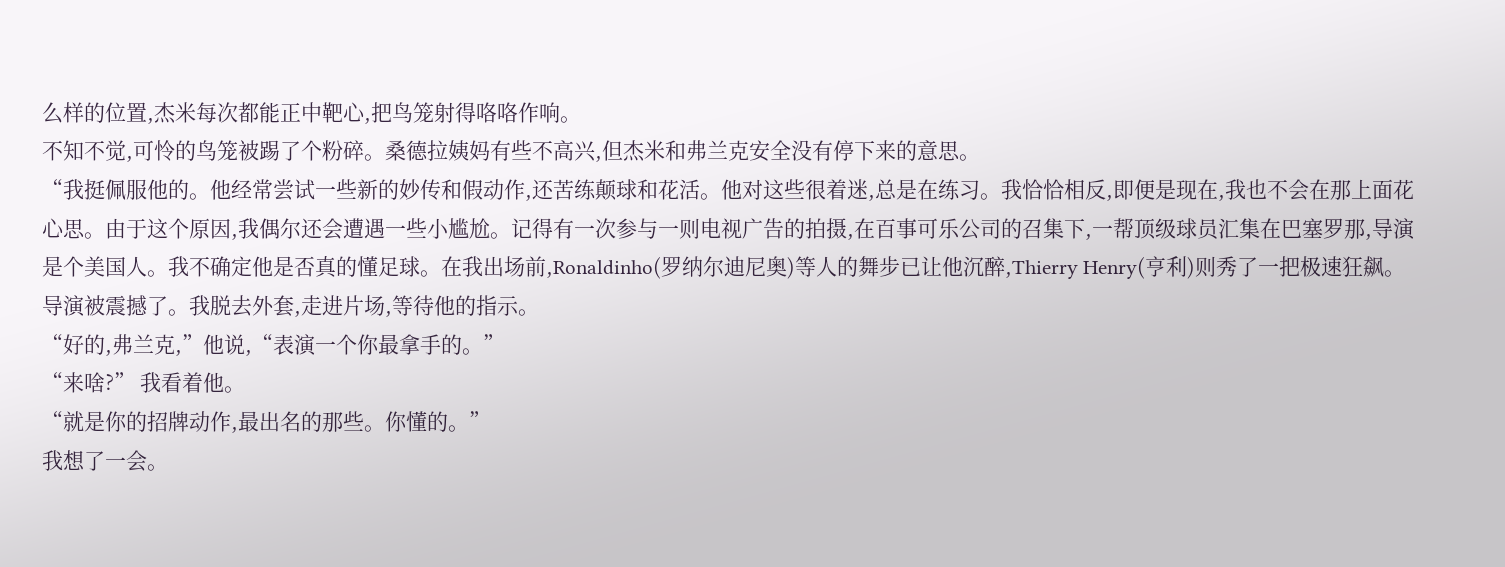么样的位置,杰米每次都能正中靶心,把鸟笼射得咯咯作响。
不知不觉,可怜的鸟笼被踢了个粉碎。桑德拉姨妈有些不高兴,但杰米和弗兰克安全没有停下来的意思。
“我挺佩服他的。他经常尝试一些新的妙传和假动作,还苦练颠球和花活。他对这些很着迷,总是在练习。我恰恰相反,即便是现在,我也不会在那上面花心思。由于这个原因,我偶尔还会遭遇一些小尴尬。记得有一次参与一则电视广告的拍摄,在百事可乐公司的召集下,一帮顶级球员汇集在巴塞罗那,导演是个美国人。我不确定他是否真的懂足球。在我出场前,Ronaldinho(罗纳尔迪尼奥)等人的舞步已让他沉醉,Thierry Henry(亨利)则秀了一把极速狂飙。
导演被震撼了。我脱去外套,走进片场,等待他的指示。
“好的,弗兰克,”他说,“表演一个你最拿手的。”
“来啥?” 我看着他。
“就是你的招牌动作,最出名的那些。你懂的。”
我想了一会。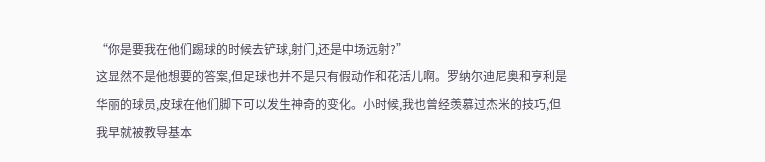“你是要我在他们踢球的时候去铲球,射门,还是中场远射?”
这显然不是他想要的答案,但足球也并不是只有假动作和花活儿啊。罗纳尔迪尼奥和亨利是华丽的球员,皮球在他们脚下可以发生神奇的变化。小时候,我也曾经羡慕过杰米的技巧,但我早就被教导基本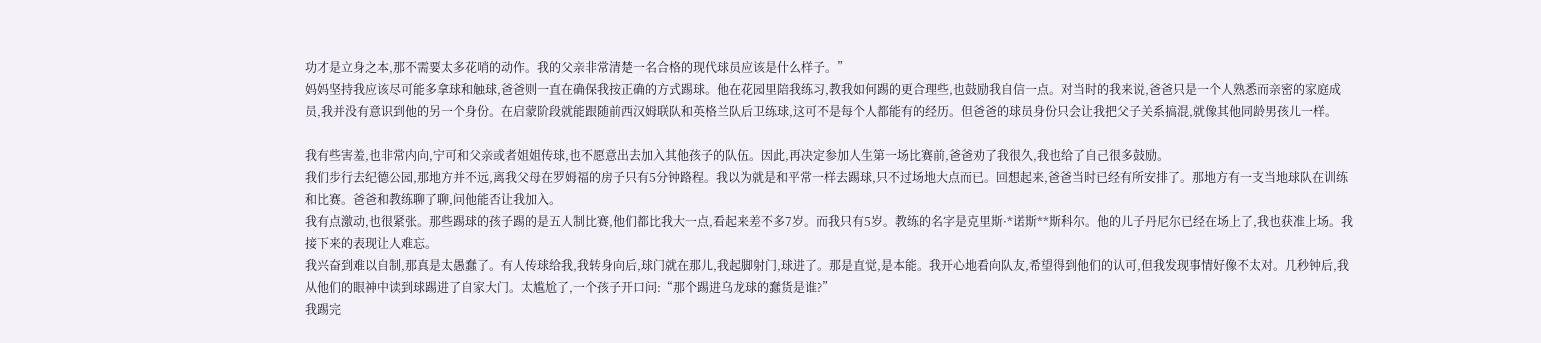功才是立身之本,那不需要太多花哨的动作。我的父亲非常清楚一名合格的现代球员应该是什么样子。”
妈妈坚持我应该尽可能多拿球和触球,爸爸则一直在确保我按正确的方式踢球。他在花园里陪我练习,教我如何踢的更合理些,也鼓励我自信一点。对当时的我来说,爸爸只是一个人熟悉而亲密的家庭成员,我并没有意识到他的另一个身份。在启蒙阶段就能跟随前西汉姆联队和英格兰队后卫练球,这可不是每个人都能有的经历。但爸爸的球员身份只会让我把父子关系搞混,就像其他同龄男孩儿一样。

我有些害羞,也非常内向,宁可和父亲或者姐姐传球,也不愿意出去加入其他孩子的队伍。因此,再决定参加人生第一场比赛前,爸爸劝了我很久,我也给了自己很多鼓励。
我们步行去纪德公园,那地方并不远,离我父母在罗姆福的房子只有5分钟路程。我以为就是和平常一样去踢球,只不过场地大点而已。回想起来,爸爸当时已经有所安排了。那地方有一支当地球队在训练和比赛。爸爸和教练聊了聊,问他能否让我加入。
我有点激动,也很紧张。那些踢球的孩子踢的是五人制比赛,他们都比我大一点,看起来差不多7岁。而我只有5岁。教练的名字是克里斯·*诺斯**斯科尔。他的儿子丹尼尔已经在场上了,我也获准上场。我接下来的表现让人难忘。
我兴奋到难以自制,那真是太愚蠢了。有人传球给我,我转身向后,球门就在那儿,我起脚射门,球进了。那是直觉,是本能。我开心地看向队友,希望得到他们的认可,但我发现事情好像不太对。几秒钟后,我从他们的眼神中读到球踢进了自家大门。太尴尬了,一个孩子开口问:“那个踢进乌龙球的蠢货是谁?”
我踢完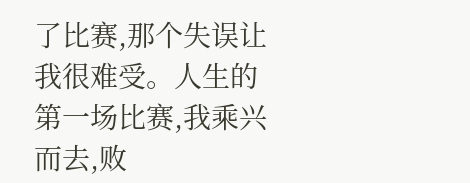了比赛,那个失误让我很难受。人生的第一场比赛,我乘兴而去,败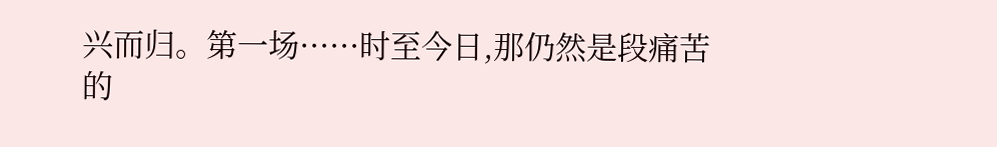兴而归。第一场······时至今日,那仍然是段痛苦的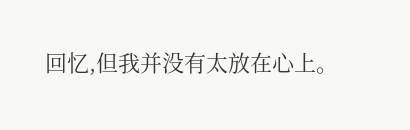回忆,但我并没有太放在心上。